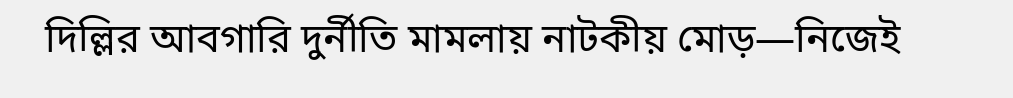দিল্লির আবগারি দুর্নীতি মামলায় নাটকীয় মোড়—নিজেই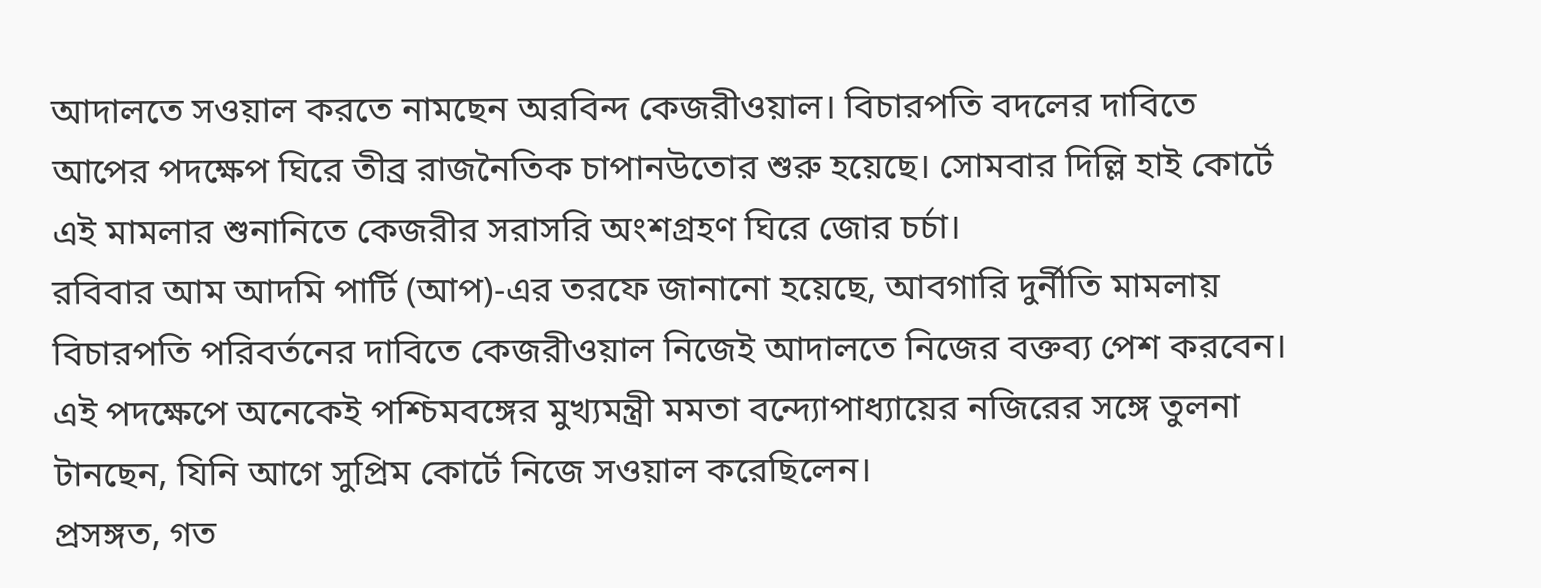আদালতে সওয়াল করতে নামছেন অরবিন্দ কেজরীওয়াল। বিচারপতি বদলের দাবিতে আপের পদক্ষেপ ঘিরে তীব্র রাজনৈতিক চাপানউতোর শুরু হয়েছে। সোমবার দিল্লি হাই কোর্টে এই মামলার শুনানিতে কেজরীর সরাসরি অংশগ্রহণ ঘিরে জোর চর্চা।
রবিবার আম আদমি পার্টি (আপ)-এর তরফে জানানো হয়েছে, আবগারি দুর্নীতি মামলায় বিচারপতি পরিবর্তনের দাবিতে কেজরীওয়াল নিজেই আদালতে নিজের বক্তব্য পেশ করবেন। এই পদক্ষেপে অনেকেই পশ্চিমবঙ্গের মুখ্যমন্ত্রী মমতা বন্দ্যোপাধ্যায়ের নজিরের সঙ্গে তুলনা টানছেন, যিনি আগে সুপ্রিম কোর্টে নিজে সওয়াল করেছিলেন।
প্রসঙ্গত, গত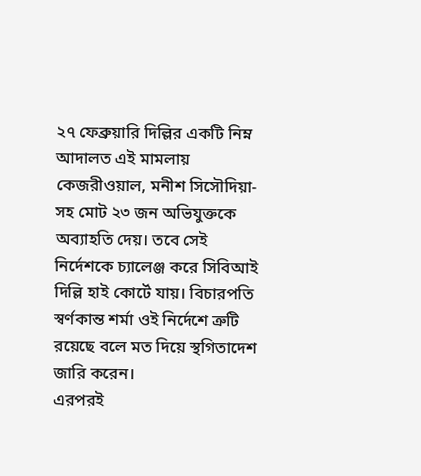২৭ ফেব্রুয়ারি দিল্লির একটি নিম্ন আদালত এই মামলায় কেজরীওয়াল, মনীশ সিসৌদিয়া-সহ মোট ২৩ জন অভিযুক্তকে অব্যাহতি দেয়। তবে সেই নির্দেশকে চ্যালেঞ্জ করে সিবিআই দিল্লি হাই কোর্টে যায়। বিচারপতি স্বর্ণকান্ত শর্মা ওই নির্দেশে ত্রুটি রয়েছে বলে মত দিয়ে স্থগিতাদেশ জারি করেন।
এরপরই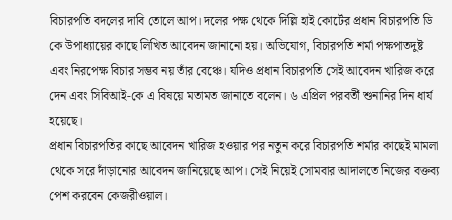বিচারপতি বদলের দাবি তোলে আপ। দলের পক্ষ থেকে দিল্লি হাই কোর্টের প্রধান বিচারপতি ডি কে উপাধ্যায়ের কাছে লিখিত আবেদন জানানো হয়। অভিযোগ, বিচারপতি শর্মা পক্ষপাতদুষ্ট এবং নিরপেক্ষ বিচার সম্ভব নয় তাঁর বেঞ্চে। যদিও প্রধান বিচারপতি সেই আবেদন খারিজ করে দেন এবং সিবিআই-কে এ বিষয়ে মতামত জানাতে বলেন। ৬ এপ্রিল পরবর্তী শুনানির দিন ধার্য হয়েছে।
প্রধান বিচারপতির কাছে আবেদন খারিজ হওয়ার পর নতুন করে বিচারপতি শর্মার কাছেই মামলা থেকে সরে দাঁড়ানোর আবেদন জানিয়েছে আপ। সেই নিয়েই সোমবার আদালতে নিজের বক্তব্য পেশ করবেন কেজরীওয়াল।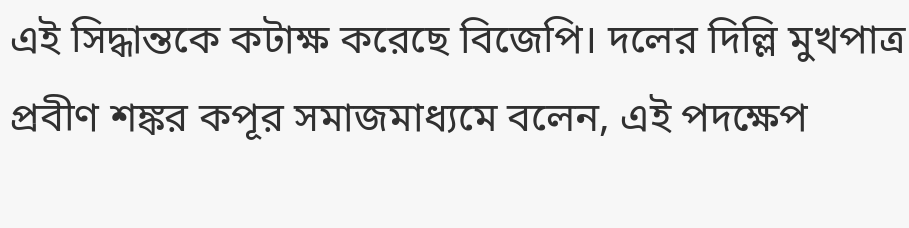এই সিদ্ধান্তকে কটাক্ষ করেছে বিজেপি। দলের দিল্লি মুখপাত্র প্রবীণ শঙ্কর কপূর সমাজমাধ্যমে বলেন, এই পদক্ষেপ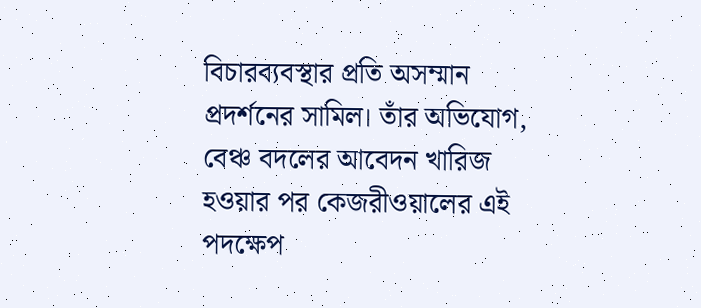বিচারব্যবস্থার প্রতি অসম্মান প্রদর্শনের সামিল। তাঁর অভিযোগ, বেঞ্চ বদলের আবেদন খারিজ হওয়ার পর কেজরীওয়ালের এই পদক্ষেপ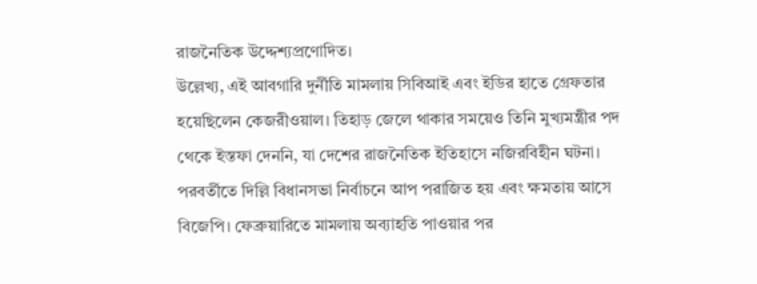রাজনৈতিক উদ্দেশ্যপ্রণোদিত।
উল্লেখ্য, এই আবগারি দুর্নীতি মামলায় সিবিআই এবং ইডির হাতে গ্রেফতার হয়েছিলেন কেজরীওয়াল। তিহাড় জেলে থাকার সময়েও তিনি মুখ্যমন্ত্রীর পদ থেকে ইস্তফা দেননি, যা দেশের রাজনৈতিক ইতিহাসে নজিরবিহীন ঘটনা। পরবর্তীতে দিল্লি বিধানসভা নির্বাচনে আপ পরাজিত হয় এবং ক্ষমতায় আসে বিজেপি। ফেব্রুয়ারিতে মামলায় অব্যাহতি পাওয়ার পর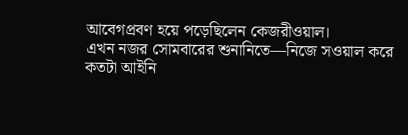আবেগপ্রবণ হয়ে পড়েছিলেন কেজরীওয়াল।
এখন নজর সোমবারের শুনানিতে—নিজে সওয়াল করে কতটা আইনি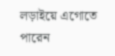লড়াইয়ে এগোতে পারেন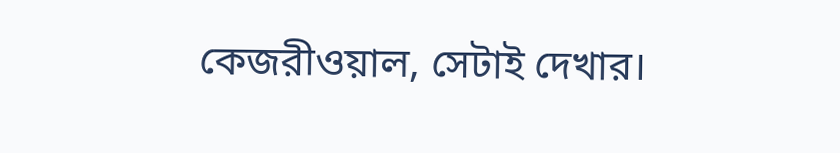কেজরীওয়াল, সেটাই দেখার।